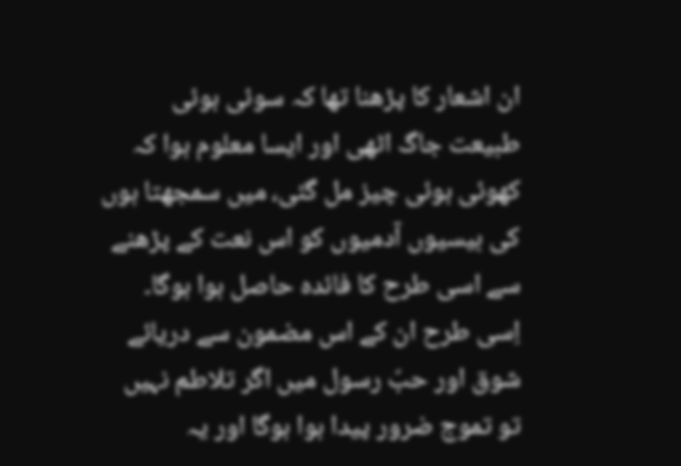ان اشعار کا پڑھنا تھا کہ سوئی ہوئی طبیعت جاگ اٹھی اور ایسا معلوم ہوا کہ کھوئی ہوئی چیز مل گئی، میں سمجھتا ہوں کی بیسیوں آدمیوں کو اس نعت کے پڑھنے سے اسی طرح کا فائدہ حاصل ہوا ہوگا۔
اِسی طرح ان کے اس مضمون سے دریائے شوق اور حبّ رسول میں اگر تلاطم نہیں تو تموج ضرور پیدا ہوا ہوگا اور یہ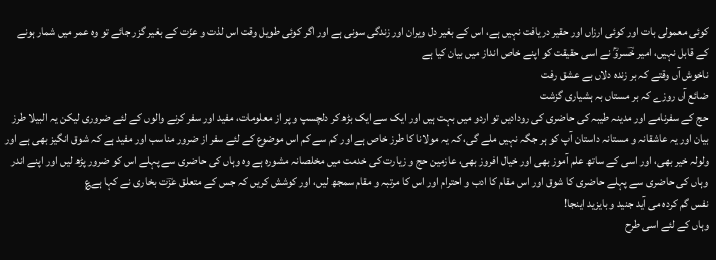کوئی معمولی بات اور کوئی ارزاں اور حقیر دریافت نہیں ہے، اس کے بغیر دل ویران اور زندگی سونی ہے اور اگر کوئی طویل وقت اس لذت و عزّت کے بغیر گزر جائے تو وہ عمر میں شمار ہونے کے قابل نہیں، امیر خؔسروؒ نے اسی حقیقت کو اپنے خاص انداز میں بیان کیا ہے
ناخوش آں وقتے کہ بر زندہ دلاں بے عشق رفت
ضائع آں روزے کہ بر مستاں بہ ہشیاری گزشت
حج کے سفرنامے اور مدینہ طیبہ کی حاضری کی رودادیں تو اردو میں بہت ہیں اور ایک سے ایک بڑھ کر دلچسپ و پر از معلومات، مفید اور سفر کرنے والوں کے لئے ضروری لیکن یہ البیلا طرز بیان اور یہ عاشقانہ و مستانہ داستان آپ کو ہر جگہ نہیں ملے گی، کہ یہ مولانا کا طرز خاص ہے اور کم سے کم اس موضوع کے لئے سفر از ضرور مناسب اور مفید ہے کہ شوق انگیز بھی ہے اور ولولہ خیر بھی، اور اسی کے ساتھ علم آموز بھی اور خیال افروز بھی، عازمین حج و زیارت کی خدمت میں مخلصانہ مشورہ ہے وہ وہاں کی حاضری سے پہلے اس کو ضرور پڑھ لیں اور اپنے اندر وہاں کی حاضری سے پہلے حاضری کا شوق اور اس مقام کا ادب و احترام اور اس کا مرتبہ و مقام سمجھ لیں، اور کوشش کریں کہ جس کے متعلق عزؔت بخاری نے کہا ہے؏
نفس گم کردہ می آید جنید و بایزید اینجا!
وہاں کے لئے اسی طرح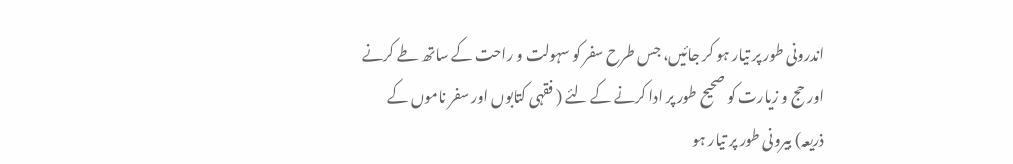اندرونی طور پر تیار ہو کر جائیں، جس طرح سفر کو سہولت و راحت کے ساتھ طے کرنے اور حج و زیارت کو صحیح طور پر ادا کرنے کے لئے ( فقہی کتابوں اور سفر ناموں کے ذریعہ) بیرونی طور پر تیار ہو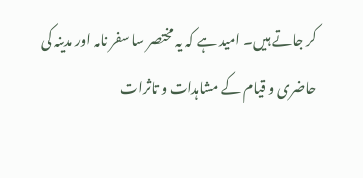کر جاتے ہیں۔ امید ہے کہ یہ مختصر سا سفر نامہ اور مدینہ کی حاضری و قیام کے مشاہدات و تاثرات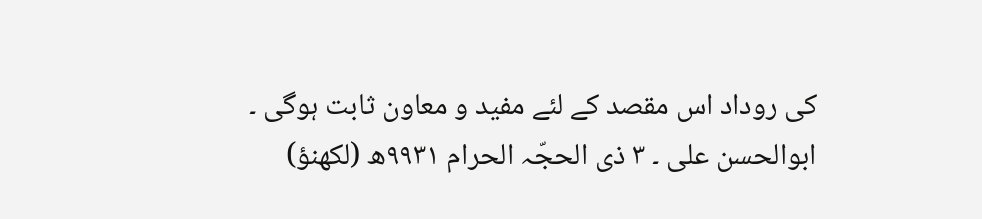کی روداد اس مقصد کے لئے مفید و معاون ثابت ہوگی ۔
ابوالحسن علی ۔ ۳ ذی الحجّہ الحرام ۹۹۳۱ھ (لکھنؤ)